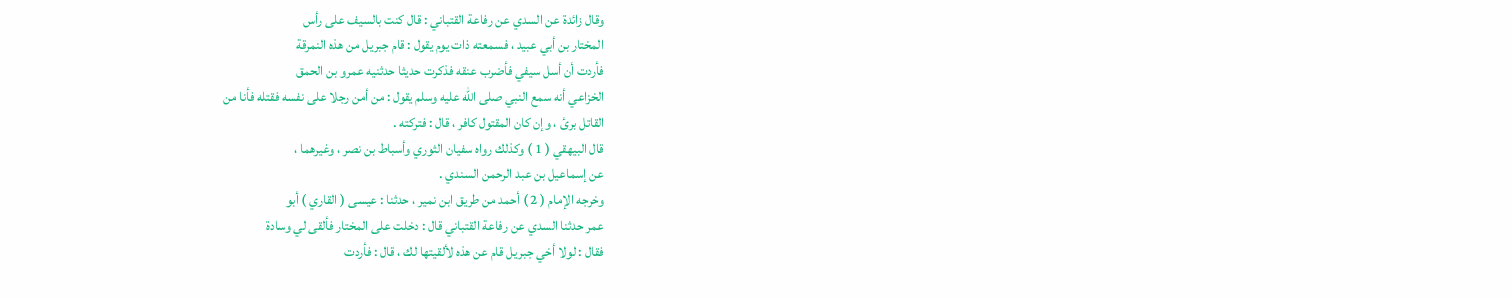وقال زائدة عن السدي عن رفاعة القتباني : قال كنت بالسيف على رأس
المختار بن أبي عبيد ، فسمعته ذات يوم يقول : قام جبريل من هذه النمرقة
فأردت أن أسل سيفي فأضرب عنقه فذكرت حديثا حدثنيه عمرو بن الحمق
الخزاعي أنه سمع النبي صلى الله عليه وسلم يقول : من أمن رجلا على نفسه فقتله فأنا من
القاتل برئ ، وإن كان المقتول كافر ، قال : فتركته .
قال البيهقي ( 1 ) وكذلك رواه سفيان الثوري وأسباط بن نصر ، وغيرهما ،
عن إسماعيل بن عبد الرحمن السندي .
وخرجه الإمام ( 2 ) أحمد من طريق ابن نمير ، حدثنا : عيسى ( القاري ) أبو
عمر حدثنا السدي عن رفاعة القتباني قال : دخلت على المختار فألقى لي وسادة
فقال : لولا أخي جبريل قام عن هذه لألقيتها لك ، قال : فأردت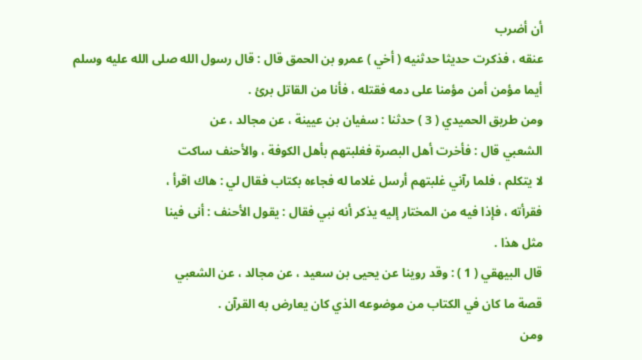أن أضرب
عنقه ، فذكرت حديثا حدثنيه ( أخي ) عمرو بن الحمق قال : قال رسول الله صلى الله عليه وسلم
أيما مؤمن أمن مؤمنا على دمه فقتله ، فأنا من القاتل برئ .
ومن طريق الحميدي ( 3 ) حدثنا : سفيان بن عيينة ، عن مجالد ، عن
الشعبي قال : فأخرت أهل البصرة فغلبتهم بأهل الكوفة ، والأحنف ساكت
لا يتكلم ، فلما رآني غلبتهم أرسل غلاما له فجاءه بكتاب فقال لي : هاك اقرأ ،
فقرأته ، فإذا فيه من المختار إليه يذكر أنه نبي فقال : يقول الأحنف : أنى فينا
مثل هذا .
قال البيهقي ( 1 ) : وقد روينا عن يحيى بن سعيد ، عن مجالد ، عن الشعبي
قصة ما كان في الكتاب من موضوعه الذي كان يعارض به القرآن .
ومن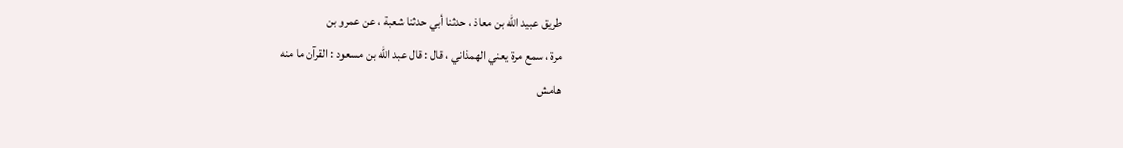طريق عبيد الله بن معاذ ، حدثنا أبي حدثنا شعبة ، عن عمرو بن
مرة ، سمع مرة يعني الهمذاني ، قال : قال عبد الله بن مسعود : القرآن ما منه
هامش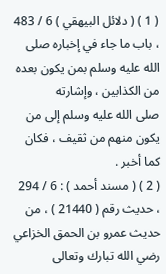( 1 ) ( دلائل البيهقي ) 6 / 483 ، باب ما جاء في إخباره صلى الله عليه وسلم بمن يكون بعده من الكذابين ، وإشارته
صلى الله عليه وسلم إلى من يكون منهم من ثقيف ، فكان كما أخبر .
( 2 ) ( مسند أحمد ) : 6 / 294 ، حديث رقم ( 21440 ) ، من حديث عمرو بن الحمق الخزاعي
رضي الله تبارك وتعالى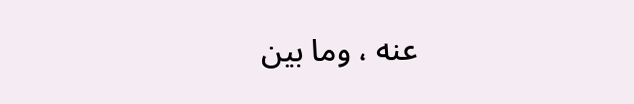عنه ، وما بين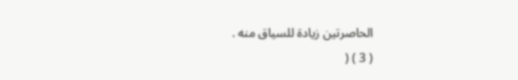الحاصرتين زيادة للسياق منه .
( 3 ) (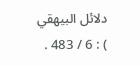دلائل البيهقي ) : 6 / 483 .